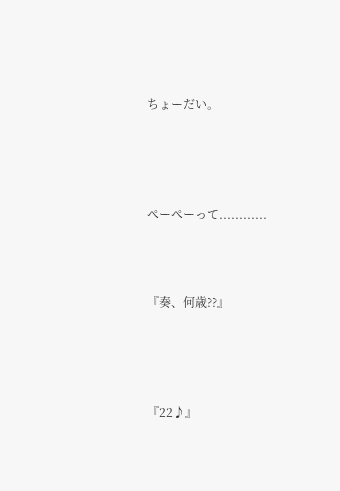ちょーだい。




ぺーぺーって............



『奏、何歳??』




『22♪』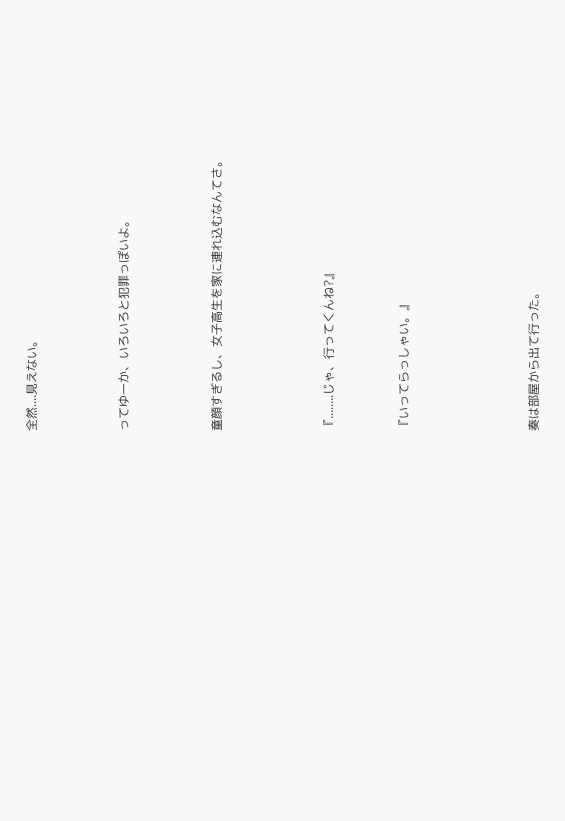全然....見えない。




ってゆーか、いろいろと犯罪っぽいよ。




童顔すぎるし、女子高生を家に連れ込むなんてさ。





『........じゃ、行ってくんね?』



『いってらっしゃい。』






奏は部屋から出て行った。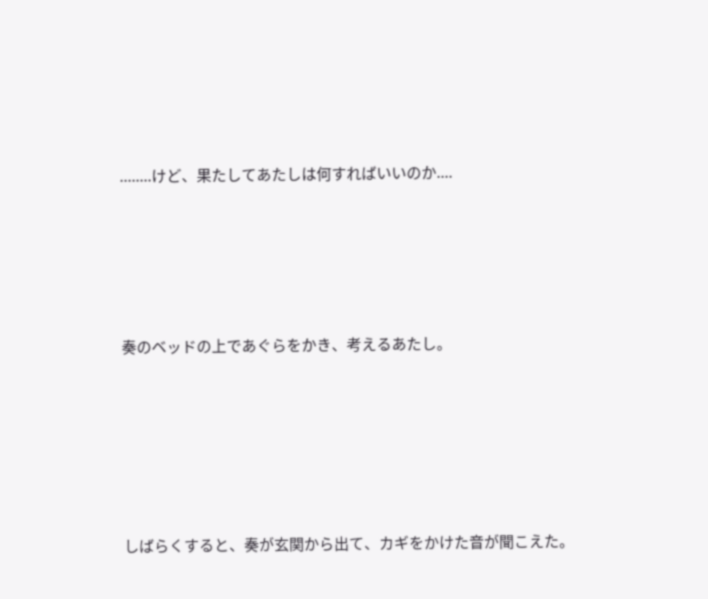........けど、果たしてあたしは何すればいいのか....





奏のベッドの上であぐらをかき、考えるあたし。






しばらくすると、奏が玄関から出て、カギをかけた音が聞こえた。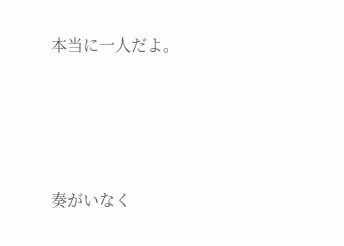本当に一人だよ。






奏がいなく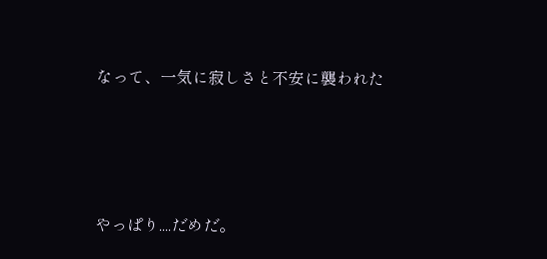なって、一気に寂しさと不安に襲われた






やっぱり....だめだ。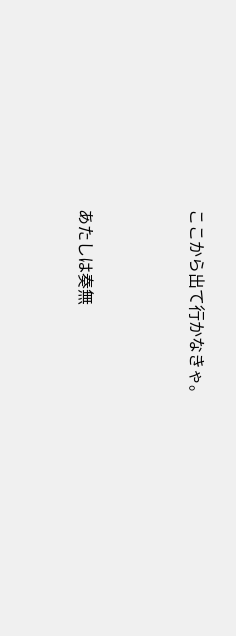ここから出て行かなきゃ。




あたしは奏無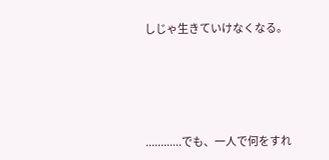しじゃ生きていけなくなる。






............でも、一人で何をすれ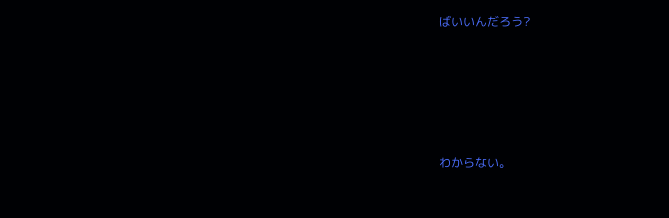ばいいんだろう?





わからない。